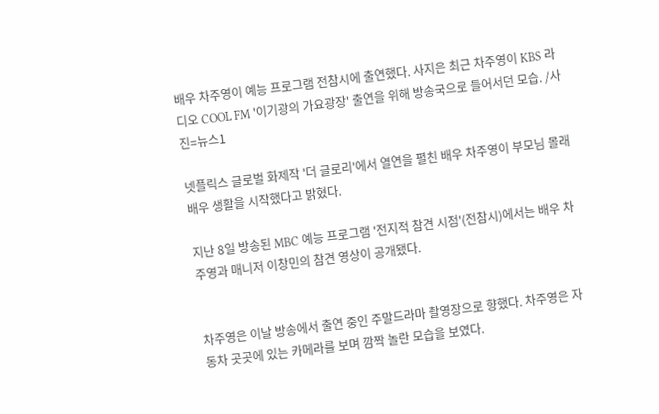배우 차주영이 예능 프로그램 전참시에 출연했다. 사지은 최근 차주영이 KBS 라디오 COOL FM '이기광의 가요광장' 출연을 위해 방송국으로 들어서던 모습. /사진=뉴스1

넷플릭스 글로벌 화제작 '더 글로리'에서 열연을 펼친 배우 차주영이 부모님 몰래 배우 생활을 시작했다고 밝혔다.

지난 8일 방송된 MBC 예능 프로그램 '전지적 참견 시점'(전참시)에서는 배우 차주영과 매니저 이창민의 참견 영상이 공개됐다.


차주영은 이날 방송에서 출연 중인 주말드라마 촬영장으로 향했다. 차주영은 자동차 곳곳에 있는 카메라를 보며 깜짝 놀란 모습을 보였다.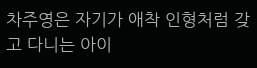차주영은 자기가 애착 인형처럼 갖고 다니는 아이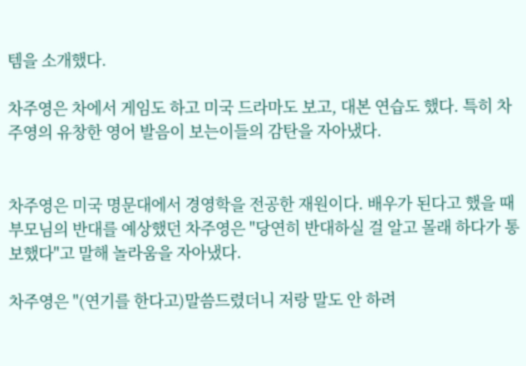템을 소개했다.

차주영은 차에서 게임도 하고 미국 드라마도 보고, 대본 연습도 했다. 특히 차주영의 유창한 영어 발음이 보는이들의 감탄을 자아냈다.


차주영은 미국 명문대에서 경영학을 전공한 재원이다. 배우가 된다고 했을 때 부모님의 반대를 예상했던 차주영은 "당연히 반대하실 걸 알고 몰래 하다가 통보했다"고 말해 놀라움을 자아냈다.

차주영은 "(연기를 한다고)말씀드렸더니 저랑 말도 안 하려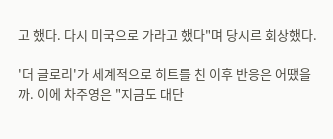고 했다. 다시 미국으로 가라고 했다"며 당시르 회상했다.

'더 글로리'가 세계적으로 히트를 친 이후 반응은 어땠을까. 이에 차주영은 "지금도 대단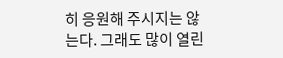히 응원해 주시지는 않는다. 그래도 많이 열린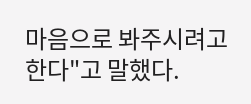마음으로 봐주시려고 한다"고 말했다.